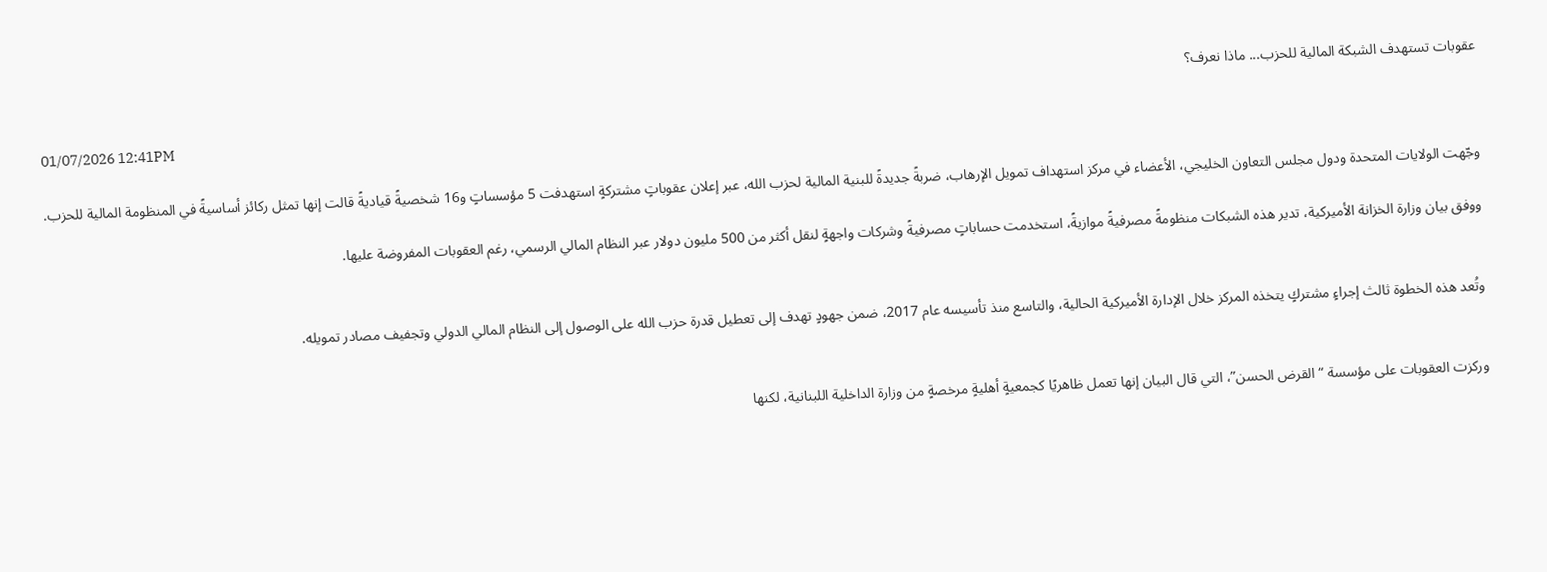عقوبات تستهدف الشبكة المالية للحزب... ماذا نعرف؟

01/07/2026 12:41PM

وجّهت الولايات المتحدة ودول مجلس التعاون الخليجي، الأعضاء في مركز استهداف تمويل الإرهاب، ضربةً جديدةً للبنية المالية لحزب الله، عبر إعلان عقوباتٍ مشتركةٍ استهدفت 5 مؤسساتٍ و16 شخصيةً قياديةً قالت إنها تمثل ركائز أساسيةً في المنظومة المالية للحزب.

ووفق بيان وزارة الخزانة الأميركية، تدير هذه الشبكات منظومةً مصرفيةً موازيةً، استخدمت حساباتٍ مصرفيةً وشركات واجهةٍ لنقل أكثر من 500 مليون دولار عبر النظام المالي الرسمي، رغم العقوبات المفروضة عليها.


وتُعد هذه الخطوة ثالث إجراءٍ مشتركٍ يتخذه المركز خلال الإدارة الأميركية الحالية، والتاسع منذ تأسيسه عام 2017، ضمن جهودٍ تهدف إلى تعطيل قدرة حزب الله على الوصول إلى النظام المالي الدولي وتجفيف مصادر تمويله.


وركزت العقوبات على مؤسسة “القرض الحسن”، التي قال البيان إنها تعمل ظاهريًا كجمعيةٍ أهليةٍ مرخصةٍ من وزارة الداخلية اللبنانية، لكنها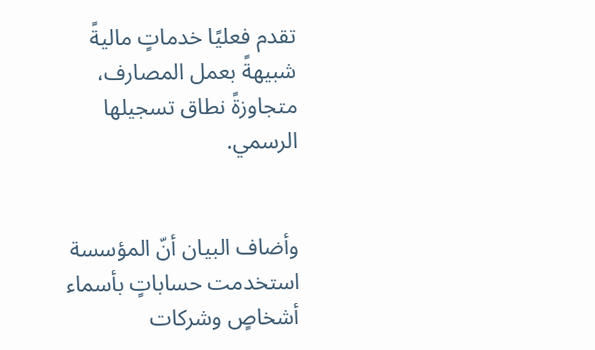تقدم فعليًا خدماتٍ ماليةً شبيهةً بعمل المصارف، متجاوزةً نطاق تسجيلها الرسمي.


وأضاف البيان أنّ المؤسسة استخدمت حساباتٍ بأسماء أشخاصٍ وشركات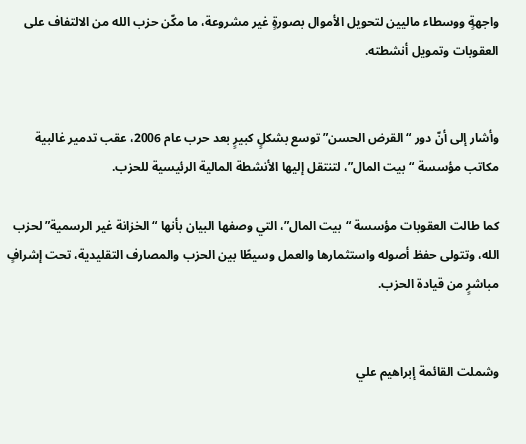واجهةٍ ووسطاء ماليين لتحويل الأموال بصورةٍ غير مشروعة، ما مكّن حزب الله من الالتفاف على العقوبات وتمويل أنشطته.


وأشار إلى أنّ دور “القرض الحسن” توسع بشكلٍ كبيرٍ بعد حرب عام 2006، عقب تدمير غالبية مكاتب مؤسسة “بيت المال”، لتنتقل إليها الأنشطة المالية الرئيسية للحزب.

كما طالت العقوبات مؤسسة “بيت المال”، التي وصفها البيان بأنها “الخزانة غير الرسمية” لحزب الله، وتتولى حفظ أصوله واستثمارها والعمل وسيطًا بين الحزب والمصارف التقليدية، تحت إشرافٍ مباشرٍ من قيادة الحزب.


وشملت القائمة إبراهيم علي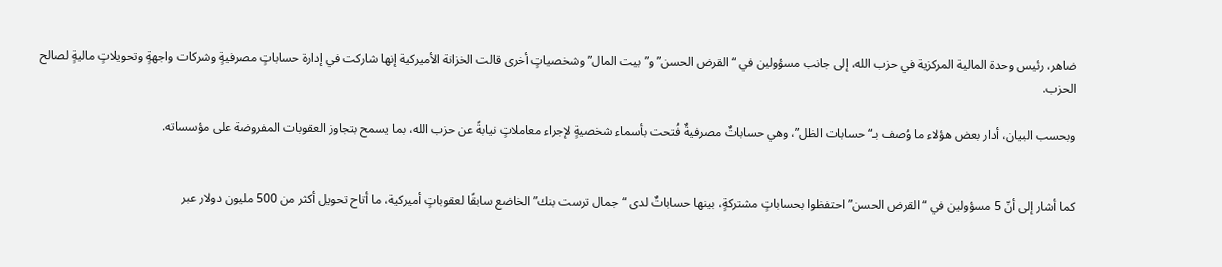ضاهر، رئيس وحدة المالية المركزية في حزب الله، إلى جانب مسؤولين في “القرض الحسن” و”بيت المال” وشخصياتٍ أخرى قالت الخزانة الأميركية إنها شاركت في إدارة حساباتٍ مصرفيةٍ وشركات واجهةٍ وتحويلاتٍ ماليةٍ لصالح الحزب.

وبحسب البيان، أدار بعض هؤلاء ما وُصف بـ“حسابات الظل”، وهي حساباتٌ مصرفيةٌ فُتحت بأسماء شخصيةٍ لإجراء معاملاتٍ نيابةً عن حزب الله، بما يسمح بتجاوز العقوبات المفروضة على مؤسساته.


كما أشار إلى أنّ 5 مسؤولين في “القرض الحسن” احتفظوا بحساباتٍ مشتركةٍ، بينها حساباتٌ لدى “جمال ترست بنك” الخاضع سابقًا لعقوباتٍ أميركية، ما أتاح تحويل أكثر من 500 مليون دولار عبر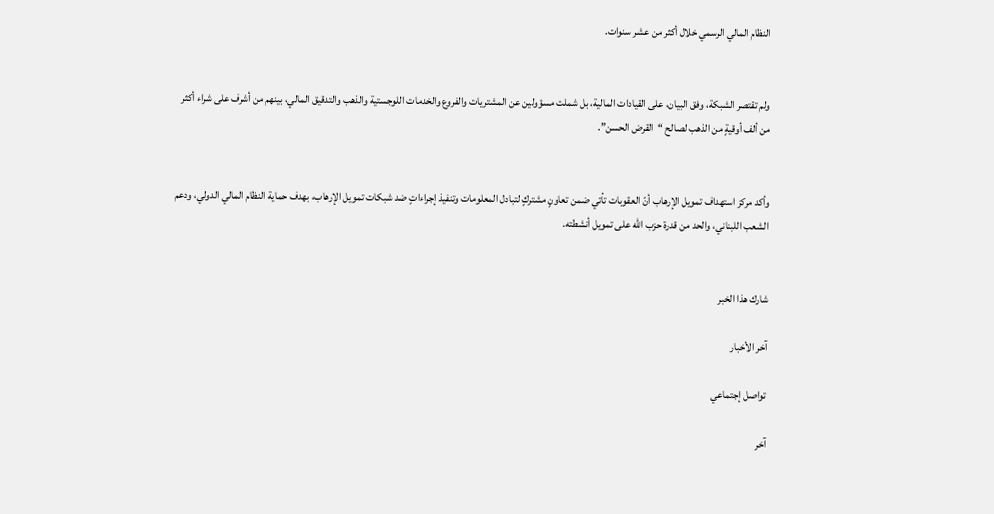النظام المالي الرسمي خلال أكثر من عشر سنوات.


ولم تقتصر الشبكة، وفق البيان، على القيادات المالية، بل شملت مسؤولين عن المشتريات والفروع والخدمات اللوجستية والذهب والتدقيق المالي، بينهم من أشرف على شراء أكثر من ألف أوقيةٍ من الذهب لصالح “القرض الحسن”.


وأكد مركز استهداف تمويل الإرهاب أنّ العقوبات تأتي ضمن تعاونٍ مشتركٍ لتبادل المعلومات وتنفيذ إجراءاتٍ ضد شبكات تمويل الإرهاب، بهدف حماية النظام المالي الدولي، ودعم الشعب اللبناني، والحد من قدرة حزب الله على تمويل أنشطته.


شارك هذا الخبر

آخر الأخبار

تواصل إجتماعي

آخر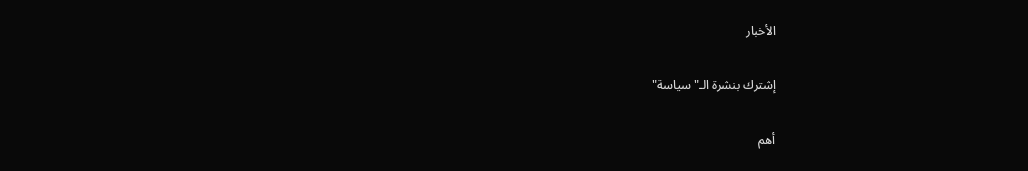الأخبار

إشترك بنشرة الـ"سياسة"

أهم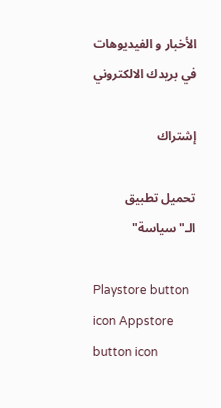الأخبار و الفيديوهات في بريدك الالكتروني

إشتراك

تحميل تطبيق الـ"سياسة"

Playstore button icon Appstore button icon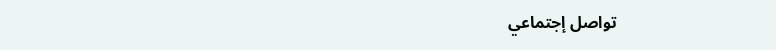تواصل إجتماعي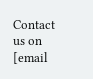Contact us on [email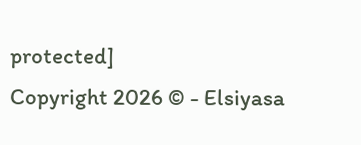protected]
Copyright 2026 © - Elsiyasa